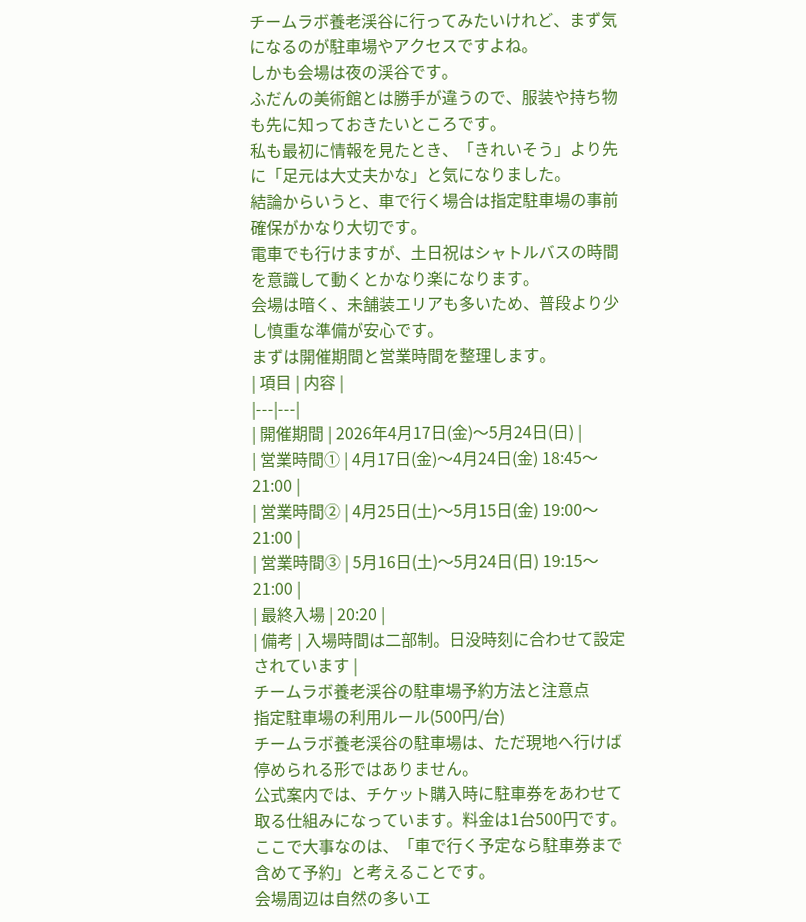チームラボ養老渓谷に行ってみたいけれど、まず気になるのが駐車場やアクセスですよね。
しかも会場は夜の渓谷です。
ふだんの美術館とは勝手が違うので、服装や持ち物も先に知っておきたいところです。
私も最初に情報を見たとき、「きれいそう」より先に「足元は大丈夫かな」と気になりました。
結論からいうと、車で行く場合は指定駐車場の事前確保がかなり大切です。
電車でも行けますが、土日祝はシャトルバスの時間を意識して動くとかなり楽になります。
会場は暗く、未舗装エリアも多いため、普段より少し慎重な準備が安心です。
まずは開催期間と営業時間を整理します。
| 項目 | 内容 |
|---|---|
| 開催期間 | 2026年4月17日(金)〜5月24日(日) |
| 営業時間① | 4月17日(金)〜4月24日(金) 18:45〜21:00 |
| 営業時間② | 4月25日(土)〜5月15日(金) 19:00〜21:00 |
| 営業時間③ | 5月16日(土)〜5月24日(日) 19:15〜21:00 |
| 最終入場 | 20:20 |
| 備考 | 入場時間は二部制。日没時刻に合わせて設定されています |
チームラボ養老渓谷の駐車場予約方法と注意点
指定駐車場の利用ルール(500円/台)
チームラボ養老渓谷の駐車場は、ただ現地へ行けば停められる形ではありません。
公式案内では、チケット購入時に駐車券をあわせて取る仕組みになっています。料金は1台500円です。
ここで大事なのは、「車で行く予定なら駐車券まで含めて予約」と考えることです。
会場周辺は自然の多いエ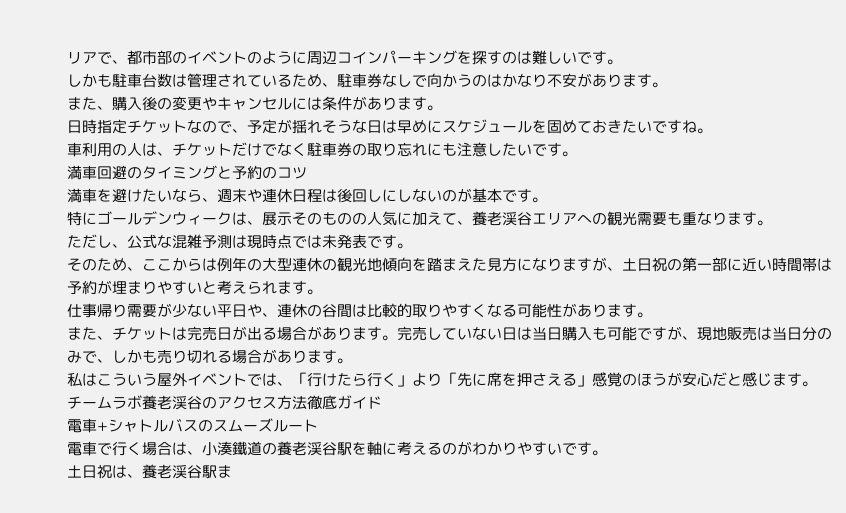リアで、都市部のイベントのように周辺コインパーキングを探すのは難しいです。
しかも駐車台数は管理されているため、駐車券なしで向かうのはかなり不安があります。
また、購入後の変更やキャンセルには条件があります。
日時指定チケットなので、予定が揺れそうな日は早めにスケジュールを固めておきたいですね。
車利用の人は、チケットだけでなく駐車券の取り忘れにも注意したいです。
満車回避のタイミングと予約のコツ
満車を避けたいなら、週末や連休日程は後回しにしないのが基本です。
特にゴールデンウィークは、展示そのものの人気に加えて、養老渓谷エリアへの観光需要も重なります。
ただし、公式な混雑予測は現時点では未発表です。
そのため、ここからは例年の大型連休の観光地傾向を踏まえた見方になりますが、土日祝の第一部に近い時間帯は予約が埋まりやすいと考えられます。
仕事帰り需要が少ない平日や、連休の谷間は比較的取りやすくなる可能性があります。
また、チケットは完売日が出る場合があります。完売していない日は当日購入も可能ですが、現地販売は当日分のみで、しかも売り切れる場合があります。
私はこういう屋外イベントでは、「行けたら行く」より「先に席を押さえる」感覚のほうが安心だと感じます。
チームラボ養老渓谷のアクセス方法徹底ガイド
電車+シャトルバスのスムーズルート
電車で行く場合は、小湊鐵道の養老渓谷駅を軸に考えるのがわかりやすいです。
土日祝は、養老渓谷駅ま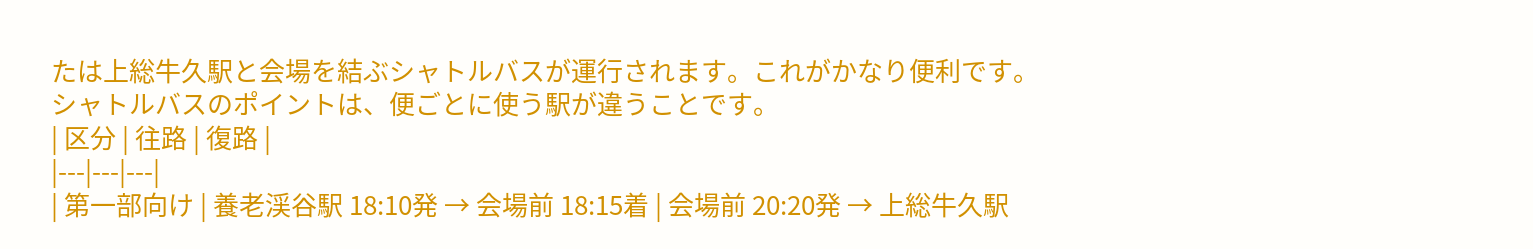たは上総牛久駅と会場を結ぶシャトルバスが運行されます。これがかなり便利です。
シャトルバスのポイントは、便ごとに使う駅が違うことです。
| 区分 | 往路 | 復路 |
|---|---|---|
| 第一部向け | 養老渓谷駅 18:10発 → 会場前 18:15着 | 会場前 20:20発 → 上総牛久駅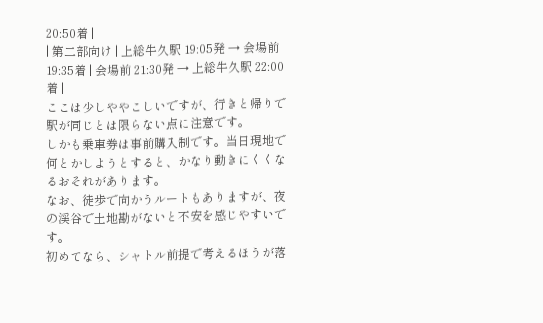20:50着 |
| 第二部向け | 上総牛久駅 19:05発 → 会場前 19:35着 | 会場前 21:30発 → 上総牛久駅 22:00着 |
ここは少しややこしいですが、行きと帰りで駅が同じとは限らない点に注意です。
しかも乗車券は事前購入制です。当日現地で何とかしようとすると、かなり動きにくくなるおそれがあります。
なお、徒歩で向かうルートもありますが、夜の渓谷で土地勘がないと不安を感じやすいです。
初めてなら、シャトル前提で考えるほうが落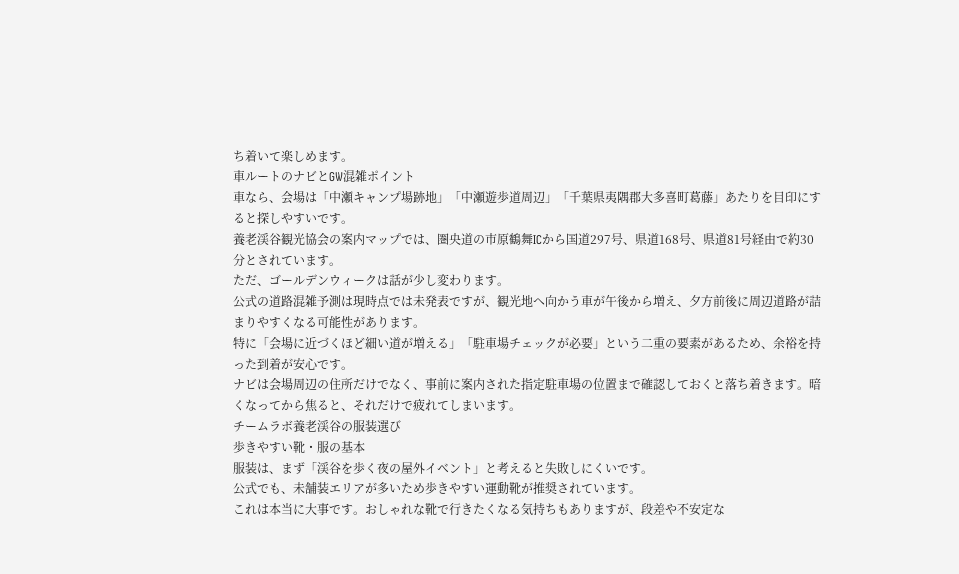ち着いて楽しめます。
車ルートのナビとGW混雑ポイント
車なら、会場は「中瀬キャンプ場跡地」「中瀬遊歩道周辺」「千葉県夷隅郡大多喜町葛藤」あたりを目印にすると探しやすいです。
養老渓谷観光協会の案内マップでは、圏央道の市原鶴舞ICから国道297号、県道168号、県道81号経由で約30分とされています。
ただ、ゴールデンウィークは話が少し変わります。
公式の道路混雑予測は現時点では未発表ですが、観光地へ向かう車が午後から増え、夕方前後に周辺道路が詰まりやすくなる可能性があります。
特に「会場に近づくほど細い道が増える」「駐車場チェックが必要」という二重の要素があるため、余裕を持った到着が安心です。
ナビは会場周辺の住所だけでなく、事前に案内された指定駐車場の位置まで確認しておくと落ち着きます。暗くなってから焦ると、それだけで疲れてしまいます。
チームラボ養老渓谷の服装選び
歩きやすい靴・服の基本
服装は、まず「渓谷を歩く夜の屋外イベント」と考えると失敗しにくいです。
公式でも、未舗装エリアが多いため歩きやすい運動靴が推奨されています。
これは本当に大事です。おしゃれな靴で行きたくなる気持ちもありますが、段差や不安定な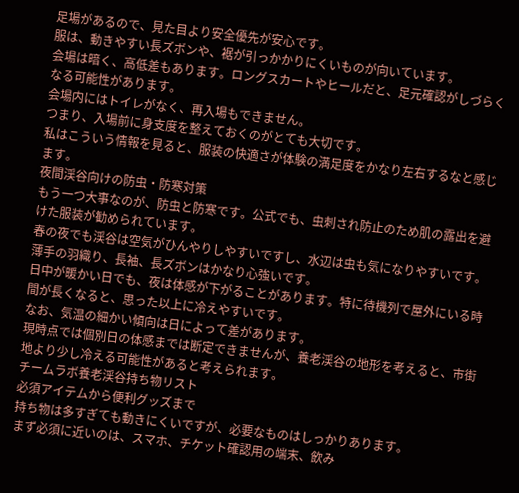足場があるので、見た目より安全優先が安心です。
服は、動きやすい長ズボンや、裾が引っかかりにくいものが向いています。
会場は暗く、高低差もあります。ロングスカートやヒールだと、足元確認がしづらくなる可能性があります。
会場内にはトイレがなく、再入場もできません。
つまり、入場前に身支度を整えておくのがとても大切です。
私はこういう情報を見ると、服装の快適さが体験の満足度をかなり左右するなと感じます。
夜間渓谷向けの防虫・防寒対策
もう一つ大事なのが、防虫と防寒です。公式でも、虫刺され防止のため肌の露出を避けた服装が勧められています。
春の夜でも渓谷は空気がひんやりしやすいですし、水辺は虫も気になりやすいです。
薄手の羽織り、長袖、長ズボンはかなり心強いです。
日中が暖かい日でも、夜は体感が下がることがあります。特に待機列で屋外にいる時間が長くなると、思った以上に冷えやすいです。
なお、気温の細かい傾向は日によって差があります。
現時点では個別日の体感までは断定できませんが、養老渓谷の地形を考えると、市街地より少し冷える可能性があると考えられます。
チームラボ養老渓谷持ち物リスト
必須アイテムから便利グッズまで
持ち物は多すぎても動きにくいですが、必要なものはしっかりあります。
まず必須に近いのは、スマホ、チケット確認用の端末、飲み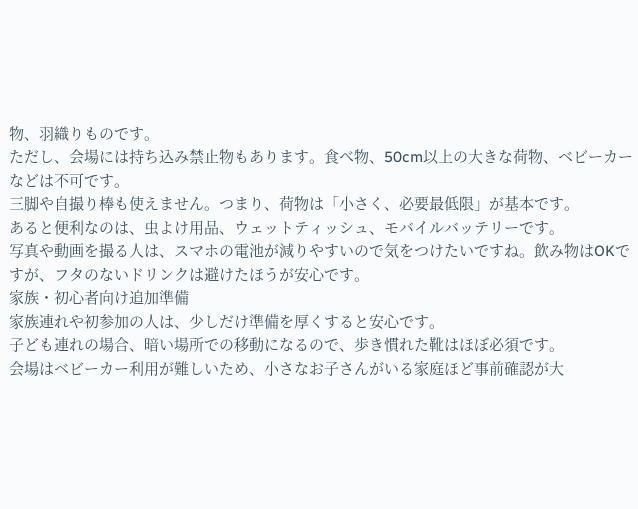物、羽織りものです。
ただし、会場には持ち込み禁止物もあります。食べ物、50cm以上の大きな荷物、ベビーカーなどは不可です。
三脚や自撮り棒も使えません。つまり、荷物は「小さく、必要最低限」が基本です。
あると便利なのは、虫よけ用品、ウェットティッシュ、モバイルバッテリーです。
写真や動画を撮る人は、スマホの電池が減りやすいので気をつけたいですね。飲み物はOKですが、フタのないドリンクは避けたほうが安心です。
家族・初心者向け追加準備
家族連れや初参加の人は、少しだけ準備を厚くすると安心です。
子ども連れの場合、暗い場所での移動になるので、歩き慣れた靴はほぼ必須です。
会場はベビーカー利用が難しいため、小さなお子さんがいる家庭ほど事前確認が大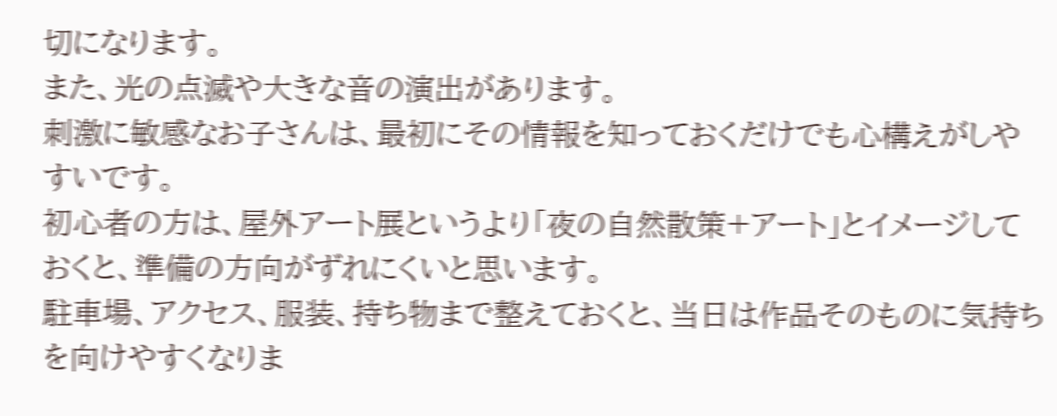切になります。
また、光の点滅や大きな音の演出があります。
刺激に敏感なお子さんは、最初にその情報を知っておくだけでも心構えがしやすいです。
初心者の方は、屋外アート展というより「夜の自然散策+アート」とイメージしておくと、準備の方向がずれにくいと思います。
駐車場、アクセス、服装、持ち物まで整えておくと、当日は作品そのものに気持ちを向けやすくなりま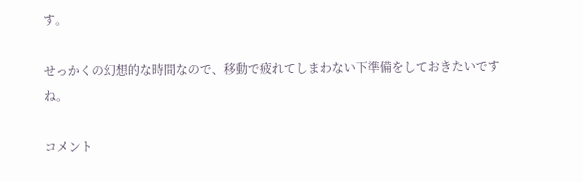す。

せっかくの幻想的な時間なので、移動で疲れてしまわない下準備をしておきたいですね。

コメント